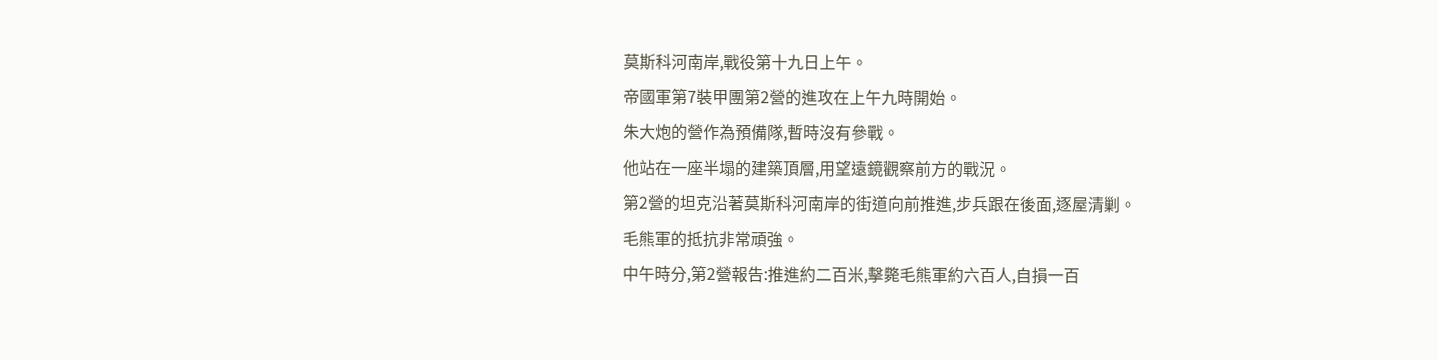莫斯科河南岸,戰役第十九日上午。
帝國軍第7裝甲團第2營的進攻在上午九時開始。
朱大炮的營作為預備隊,暫時沒有參戰。
他站在一座半塌的建築頂層,用望遠鏡觀察前方的戰況。
第2營的坦克沿著莫斯科河南岸的街道向前推進,步兵跟在後面,逐屋清剿。
毛熊軍的抵抗非常頑強。
中午時分,第2營報告:推進約二百米,擊斃毛熊軍約六百人,自損一百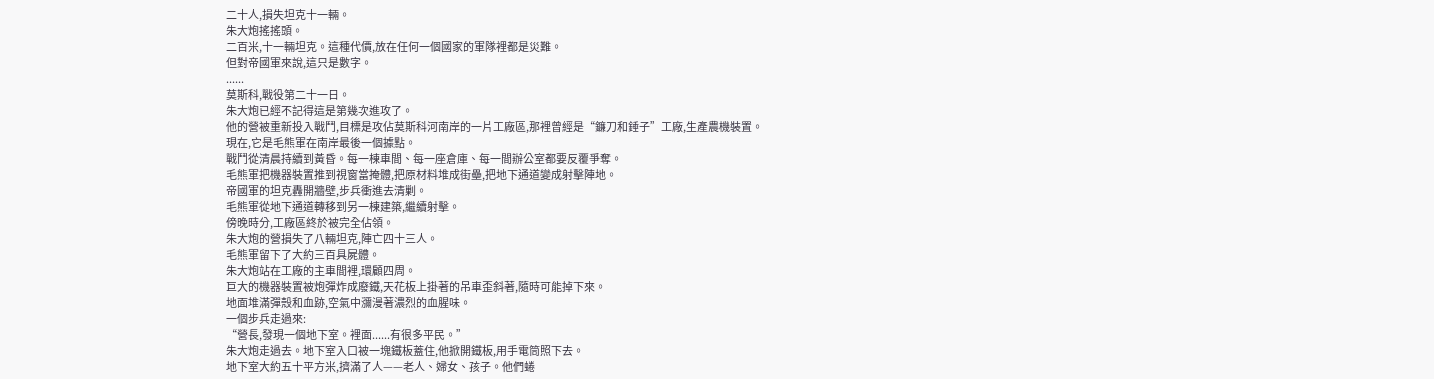二十人,損失坦克十一輛。
朱大炮搖搖頭。
二百米,十一輛坦克。這種代價,放在任何一個國家的軍隊裡都是災難。
但對帝國軍來說,這只是數字。
......
莫斯科,戰役第二十一日。
朱大炮已經不記得這是第幾次進攻了。
他的營被重新投入戰鬥,目標是攻佔莫斯科河南岸的一片工廠區,那裡曾經是“鐮刀和錘子”工廠,生產農機裝置。
現在,它是毛熊軍在南岸最後一個據點。
戰鬥從清晨持續到黃昏。每一棟車間、每一座倉庫、每一間辦公室都要反覆爭奪。
毛熊軍把機器裝置推到視窗當掩體,把原材料堆成街壘,把地下通道變成射擊陣地。
帝國軍的坦克轟開牆壁,步兵衝進去清剿。
毛熊軍從地下通道轉移到另一棟建築,繼續射擊。
傍晚時分,工廠區終於被完全佔領。
朱大炮的營損失了八輛坦克,陣亡四十三人。
毛熊軍留下了大約三百具屍體。
朱大炮站在工廠的主車間裡,環顧四周。
巨大的機器裝置被炮彈炸成廢鐵,天花板上掛著的吊車歪斜著,隨時可能掉下來。
地面堆滿彈殼和血跡,空氣中瀰漫著濃烈的血腥味。
一個步兵走過來:
“營長,發現一個地下室。裡面......有很多平民。”
朱大炮走過去。地下室入口被一塊鐵板蓋住,他掀開鐵板,用手電筒照下去。
地下室大約五十平方米,擠滿了人——老人、婦女、孩子。他們蜷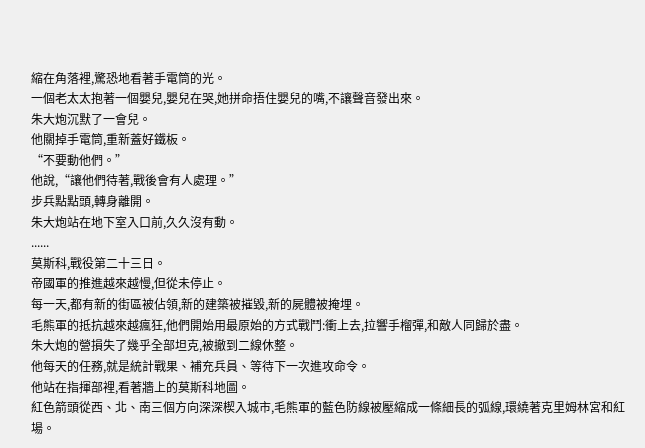縮在角落裡,驚恐地看著手電筒的光。
一個老太太抱著一個嬰兒,嬰兒在哭,她拼命捂住嬰兒的嘴,不讓聲音發出來。
朱大炮沉默了一會兒。
他關掉手電筒,重新蓋好鐵板。
“不要動他們。”
他說,“讓他們待著,戰後會有人處理。”
步兵點點頭,轉身離開。
朱大炮站在地下室入口前,久久沒有動。
......
莫斯科,戰役第二十三日。
帝國軍的推進越來越慢,但從未停止。
每一天,都有新的街區被佔領,新的建築被摧毀,新的屍體被掩埋。
毛熊軍的抵抗越來越瘋狂,他們開始用最原始的方式戰鬥:衝上去,拉響手榴彈,和敵人同歸於盡。
朱大炮的營損失了幾乎全部坦克,被撤到二線休整。
他每天的任務,就是統計戰果、補充兵員、等待下一次進攻命令。
他站在指揮部裡,看著牆上的莫斯科地圖。
紅色箭頭從西、北、南三個方向深深楔入城市,毛熊軍的藍色防線被壓縮成一條細長的弧線,環繞著克里姆林宮和紅場。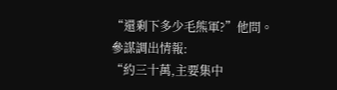“還剩下多少毛熊軍?”他問。
參謀調出情報:
“約三十萬,主要集中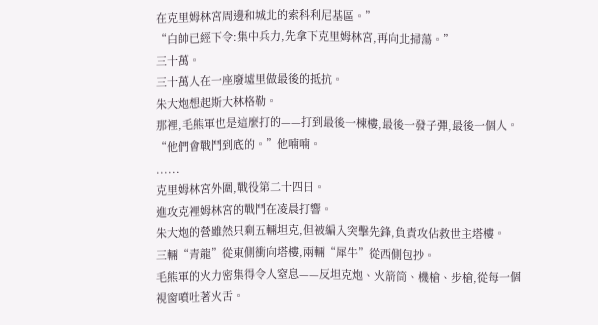在克里姆林宮周邊和城北的索科利尼基區。”
“白帥已經下令:集中兵力,先拿下克里姆林宮,再向北掃蕩。”
三十萬。
三十萬人在一座廢墟里做最後的抵抗。
朱大炮想起斯大林格勒。
那裡,毛熊軍也是這麼打的——打到最後一棟樓,最後一發子彈,最後一個人。
“他們會戰鬥到底的。”他喃喃。
......
克里姆林宮外圍,戰役第二十四日。
進攻克裡姆林宮的戰鬥在凌晨打響。
朱大炮的營雖然只剩五輛坦克,但被編入突擊先鋒,負責攻佔救世主塔樓。
三輛“青龍”從東側衝向塔樓,兩輛“犀牛”從西側包抄。
毛熊軍的火力密集得令人窒息——反坦克炮、火箭筒、機槍、步槍,從每一個視窗噴吐著火舌。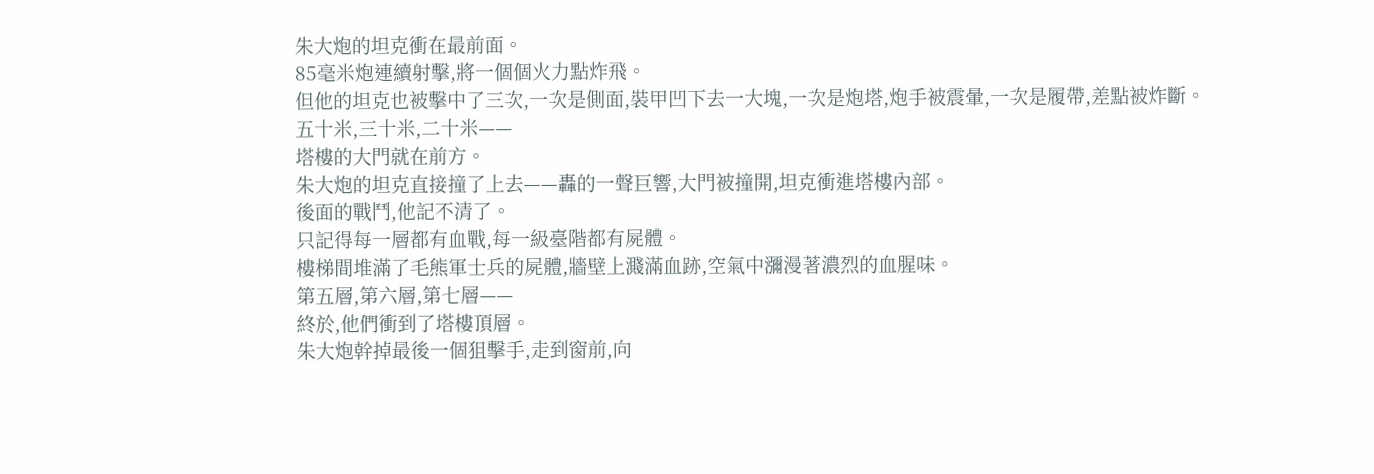朱大炮的坦克衝在最前面。
85毫米炮連續射擊,將一個個火力點炸飛。
但他的坦克也被擊中了三次,一次是側面,裝甲凹下去一大塊,一次是炮塔,炮手被震暈,一次是履帶,差點被炸斷。
五十米,三十米,二十米——
塔樓的大門就在前方。
朱大炮的坦克直接撞了上去——轟的一聲巨響,大門被撞開,坦克衝進塔樓內部。
後面的戰鬥,他記不清了。
只記得每一層都有血戰,每一級臺階都有屍體。
樓梯間堆滿了毛熊軍士兵的屍體,牆壁上濺滿血跡,空氣中瀰漫著濃烈的血腥味。
第五層,第六層,第七層——
終於,他們衝到了塔樓頂層。
朱大炮幹掉最後一個狙擊手,走到窗前,向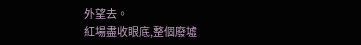外望去。
紅場盡收眼底,整個廢墟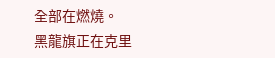全部在燃燒。
黑龍旗正在克里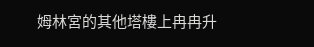姆林宮的其他塔樓上冉冉升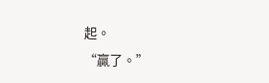起。
“贏了。”